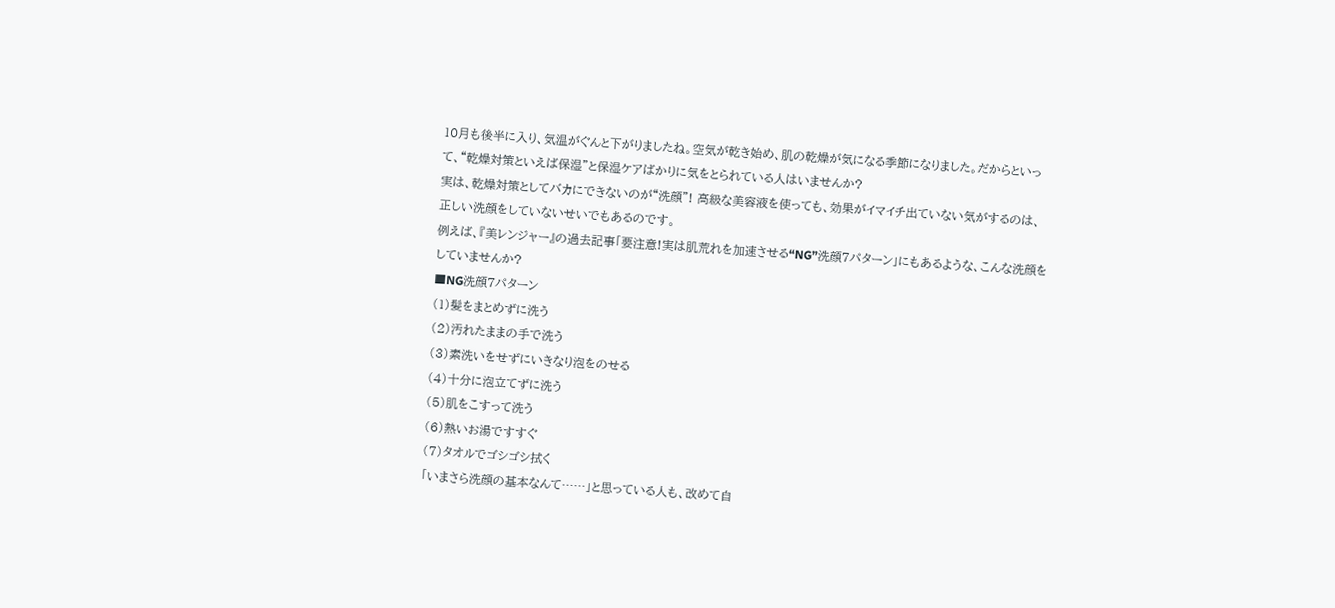10月も後半に入り、気温がぐんと下がりましたね。空気が乾き始め、肌の乾燥が気になる季節になりました。だからといって、“乾燥対策といえば保湿”と保湿ケアばかりに気をとられている人はいませんか?
実は、乾燥対策としてバカにできないのが“洗顔”! 高級な美容液を使っても、効果がイマイチ出ていない気がするのは、正しい洗顔をしていないせいでもあるのです。
例えば、『美レンジャー』の過去記事「要注意!実は肌荒れを加速させる“NG”洗顔7パターン」にもあるような、こんな洗顔をしていませんか?
■NG洗顔7パターン
(1)髪をまとめずに洗う
(2)汚れたままの手で洗う
(3)素洗いをせずにいきなり泡をのせる
(4)十分に泡立てずに洗う
(5)肌をこすって洗う
(6)熱いお湯ですすぐ
(7)タオルでゴシゴシ拭く
「いまさら洗顔の基本なんて……」と思っている人も、改めて自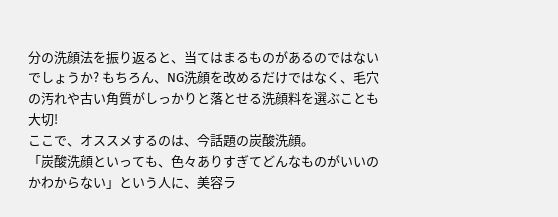分の洗顔法を振り返ると、当てはまるものがあるのではないでしょうか? もちろん、NG洗顔を改めるだけではなく、毛穴の汚れや古い角質がしっかりと落とせる洗顔料を選ぶことも大切!
ここで、オススメするのは、今話題の炭酸洗顔。
「炭酸洗顔といっても、色々ありすぎてどんなものがいいのかわからない」という人に、美容ラ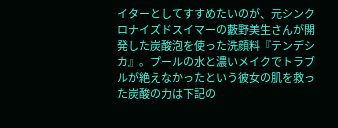イターとしてすすめたいのが、元シンクロナイズドスイマーの藪野美生さんが開発した炭酸泡を使った洗顔料『テンデシカ』。プールの水と濃いメイクでトラブルが絶えなかったという彼女の肌を救った炭酸の力は下記の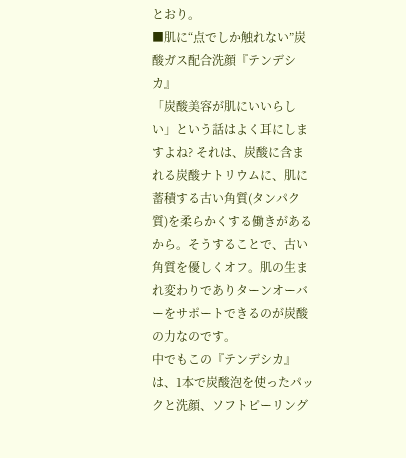とおり。
■肌に“点でしか触れない”炭酸ガス配合洗顔『テンデシカ』
「炭酸美容が肌にいいらしい」という話はよく耳にしますよね? それは、炭酸に含まれる炭酸ナトリウムに、肌に蓄積する古い角質(タンパク質)を柔らかくする働きがあるから。そうすることで、古い角質を優しくオフ。肌の生まれ変わりでありターンオーバーをサポートできるのが炭酸の力なのです。
中でもこの『テンデシカ』は、1本で炭酸泡を使ったパックと洗顔、ソフトピーリング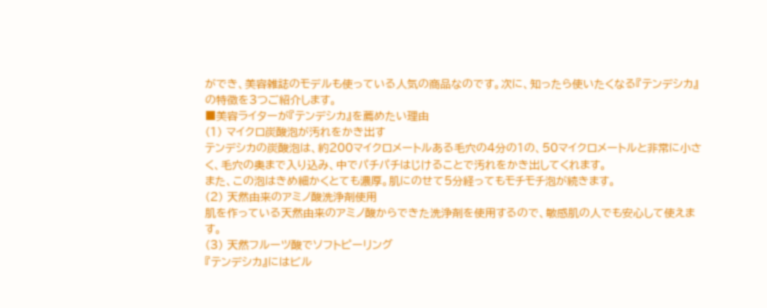ができ、美容雑誌のモデルも使っている人気の商品なのです。次に、知ったら使いたくなる『テンデシカ』の特徴を3つご紹介します。
■美容ライターが『テンデシカ』を薦めたい理由
(1) マイクロ炭酸泡が汚れをかき出す
テンデシカの炭酸泡は、約200マイクロメートルある毛穴の4分の1の、50マイクロメートルと非常に小さく、毛穴の奥まで入り込み、中でパチパチはじけることで汚れをかき出してくれます。
また、この泡はきめ細かくとても濃厚。肌にのせて5分経ってもモチモチ泡が続きます。
(2) 天然由来のアミノ酸洗浄剤使用
肌を作っている天然由来のアミノ酸からできた洗浄剤を使用するので、敏感肌の人でも安心して使えます。
(3) 天然フルーツ酸でソフトピーリング
『テンデシカ』にはビル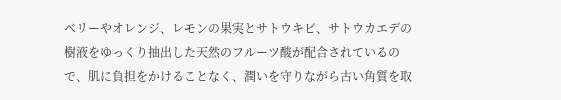ベリーやオレンジ、レモンの果実とサトウキビ、サトウカエデの樹液をゆっくり抽出した天然のフルーツ酸が配合されているので、肌に負担をかけることなく、潤いを守りながら古い角質を取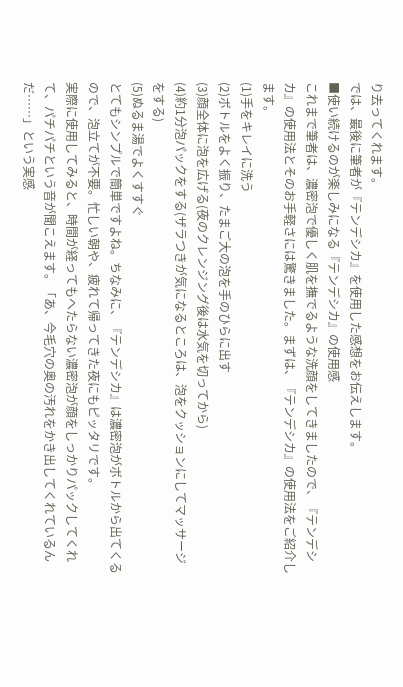り去ってくれます。
では、最後に筆者が『テンデシカ』を使用した感想をお伝えします。
■使い続けるのが楽しみになる『テンデシカ』の使用感
これまで筆者は、濃密泡で優しく肌を撫でるような洗顔をしてきましたので、『テンデシカ』の使用法とそのお手軽さには驚きました。まずは、『テンデシカ』の使用法をご紹介します。
(1)手をキレイに洗う
(2)ボトルをよく振り、たまご大の泡を手のひらに出す
(3)顔全体に泡を広げる(夜のクレンジング後は水気を切ってから)
(4)約1分泡パックをする(ザラつきが気になるところは、泡をクッションにしてマッサージをする)
(5)ぬるま湯でよくすすぐ
とてもシンプルで簡単ですよね。ちなみに、『テンデシカ』は濃密泡がボトルから出てくるので、泡立てが不要。忙しい朝や、疲れて帰ってきた夜にもピッタリです。
実際に使用してみると、時間が経ってもへたらない濃密泡が顔をしっかりパックしてくれて、パチパチという音が聞こえます。「あ、今毛穴の奥の汚れをかき出してくれているんだ……」という実感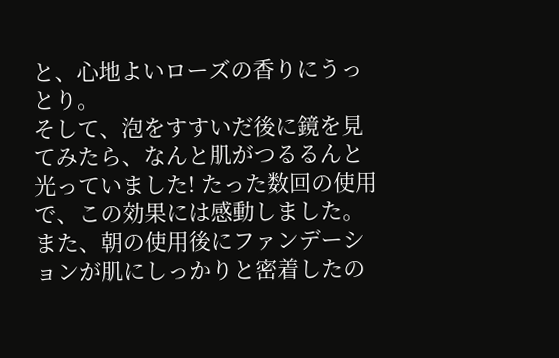と、心地よいローズの香りにうっとり。
そして、泡をすすいだ後に鏡を見てみたら、なんと肌がつるるんと光っていました! たった数回の使用で、この効果には感動しました。
また、朝の使用後にファンデーションが肌にしっかりと密着したの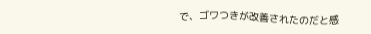で、ゴワつきが改善されたのだと感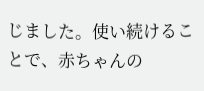じました。使い続けることで、赤ちゃんの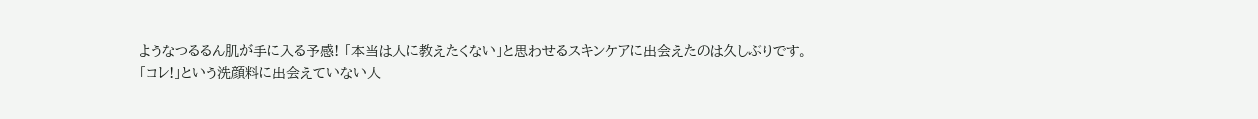ようなつるるん肌が手に入る予感! 「本当は人に教えたくない」と思わせるスキンケアに出会えたのは久しぶりです。
「コレ!」という洗顔料に出会えていない人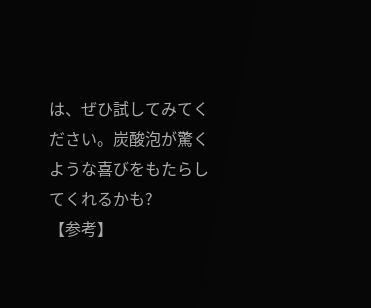は、ぜひ試してみてください。炭酸泡が驚くような喜びをもたらしてくれるかも?
【参考】